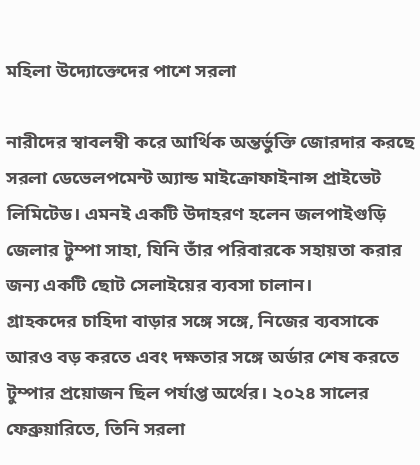মহিলা উদ্যোক্তেদের পাশে সরলা

নারীদের স্বাবলম্বী করে আর্থিক অন্তর্ভুক্তি জোরদার করছে সরলা ডেভেলপমেন্ট অ্যান্ড মাইক্রোফাইনান্স প্রাইভেট লিমিটেড। এমনই একটি উদাহরণ হলেন জলপাইগুড়ি জেলার টুম্পা সাহা, যিনি তাঁর পরিবারকে সহায়তা করার জন্য একটি ছোট সেলাইয়ের ব্যবসা চালান।
গ্রাহকদের চাহিদা বাড়ার সঙ্গে সঙ্গে, নিজের ব্যবসাকে আরও বড় করতে এবং দক্ষতার সঙ্গে অর্ডার শেষ করতে টুম্পার প্রয়োজন ছিল পর্যাপ্ত অর্থের। ২০২৪ সালের ফেব্রুয়ারিতে, তিনি সরলা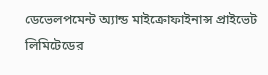ডেভেলপমেন্ট অ্যান্ড মাইক্রোফাইনান্স প্রাইভেট লিমিটেডের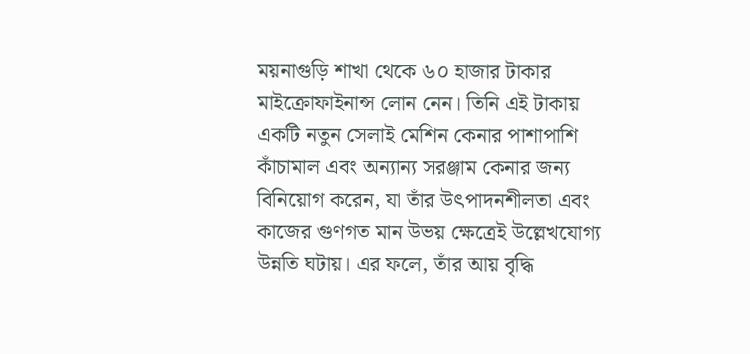ময়নাগুড়ি শাখা থেকে ৬০ হাজার টাকার মাইক্রোফাইনান্স লোন নেন। তিনি এই টাকায় একটি নতুন সেলাই মেশিন কেনার পাশাপাশি কাঁচামাল এবং অন্যান্য সরঞ্জাম কেনার জন্য বিনিয়োগ করেন, যা তাঁর উৎপাদনশীলতা এবং কাজের গুণগত মান উভয় ক্ষেত্রেই উল্লেখযোগ্য উন্নতি ঘটায়। এর ফলে, তাঁর আয় বৃদ্ধি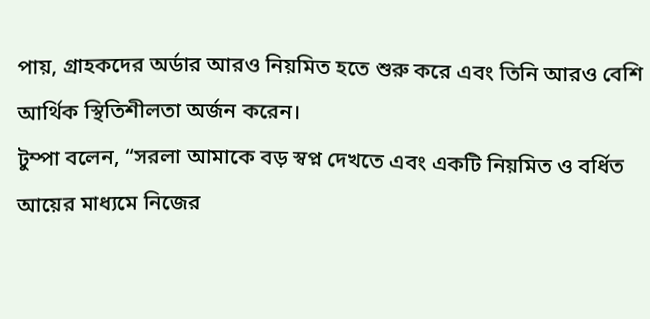পায়, গ্রাহকদের অর্ডার আরও নিয়মিত হতে শুরু করে এবং তিনি আরও বেশি আর্থিক স্থিতিশীলতা অর্জন করেন।
টুম্পা বলেন, “সরলা আমাকে বড় স্বপ্ন দেখতে এবং একটি নিয়মিত ও বর্ধিত আয়ের মাধ্যমে নিজের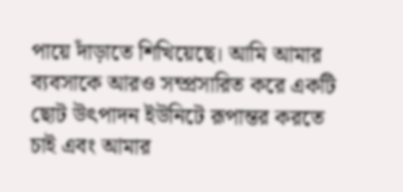পায়ে দাঁড়াতে শিখিয়েছে। আমি আমার ব্যবসাকে আরও সম্প্রসারিত করে একটি ছোট উৎপাদন ইউনিটে রূপান্তর করতে চাই এবং আমার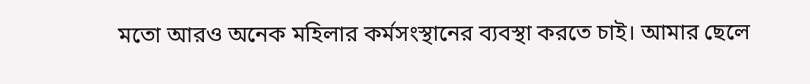মতো আরও অনেক মহিলার কর্মসংস্থানের ব্যবস্থা করতে চাই। আমার ছেলে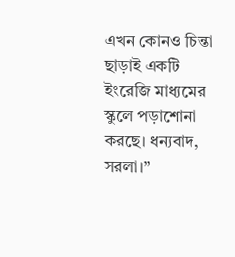এখন কোনও চিন্তা ছাড়াই একটি ইংরেজি মাধ্যমের স্কুলে পড়াশোনা করছে। ধন্যবাদ, সরলা।”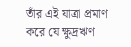তাঁর এই যাত্রা প্রমাণ করে যে ক্ষুদ্রঋণ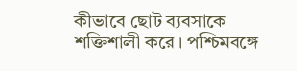কীভাবে ছোট ব্যবসাকে শক্তিশালী করে। পশ্চিমবঙ্গে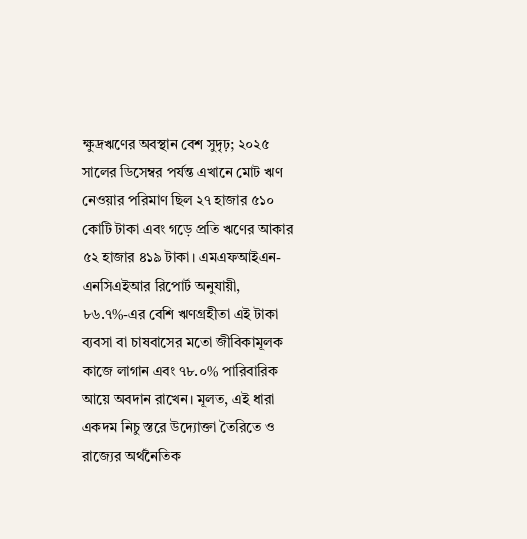ক্ষুদ্রঋণের অবস্থান বেশ সুদৃঢ়; ২০২৫ সালের ডিসেম্বর পর্যন্ত এখানে মোট ঋণ নেওয়ার পরিমাণ ছিল ২৭ হাজার ৫১০ কোটি টাকা এবং গড়ে প্রতি ঋণের আকার ৫২ হাজার ৪১৯ টাকা। এমএফআইএন-এনসিএইআর রিপোর্ট অনুযায়ী, ৮৬.৭%-এর বেশি ঋণগ্রহীতা এই টাকা ব্যবসা বা চাষবাসের মতো জীবিকামূলক কাজে লাগান এবং ৭৮.০% পারিবারিক আয়ে অবদান রাখেন। মূলত, এই ধারা একদম নিচু স্তরে উদ্যোক্তা তৈরিতে ও রাজ্যের অর্থনৈতিক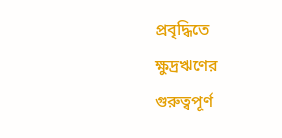প্রবৃদ্ধিতে ক্ষুদ্রঋণের গুরুত্বপূর্ণ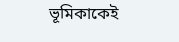ভূমিকাকেই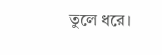তুলে ধরে।